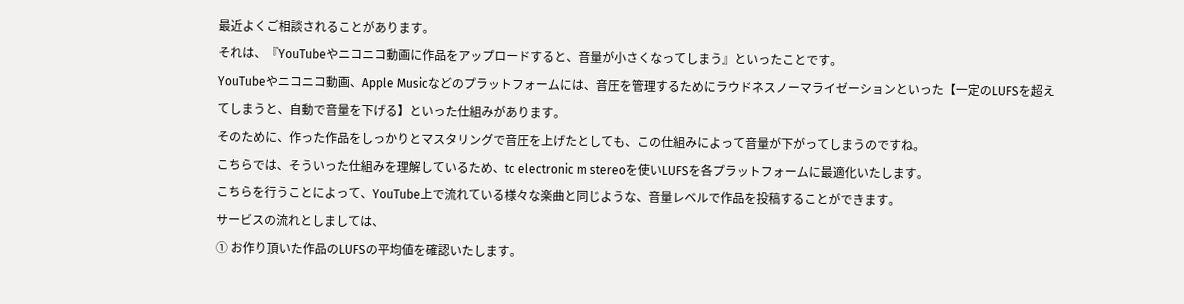最近よくご相談されることがあります。
それは、『YouTubeやニコニコ動画に作品をアップロードすると、音量が小さくなってしまう』といったことです。
YouTubeやニコニコ動画、Apple Musicなどのプラットフォームには、音圧を管理するためにラウドネスノーマライゼーションといった【一定のLUFSを超えてしまうと、自動で音量を下げる】といった仕組みがあります。
そのために、作った作品をしっかりとマスタリングで音圧を上げたとしても、この仕組みによって音量が下がってしまうのですね。
こちらでは、そういった仕組みを理解しているため、tc electronic m stereoを使いLUFSを各プラットフォームに最適化いたします。
こちらを行うことによって、YouTube上で流れている様々な楽曲と同じような、音量レベルで作品を投稿することができます。
サービスの流れとしましては、
① お作り頂いた作品のLUFSの平均値を確認いたします。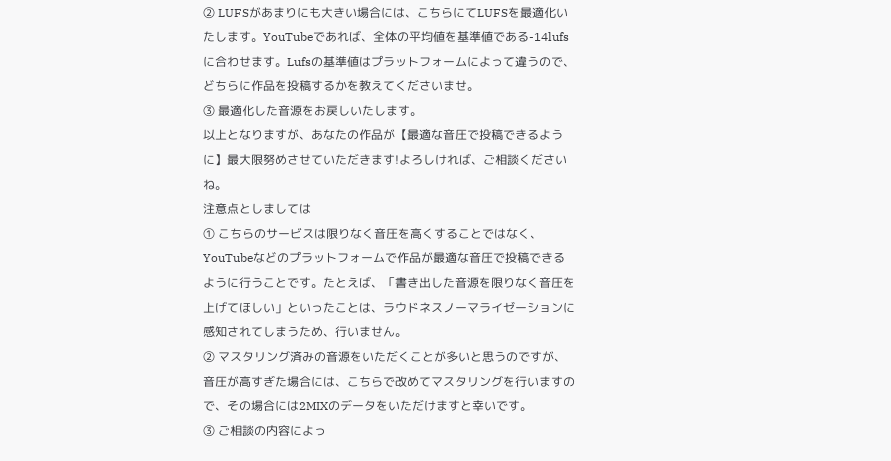② LUFSがあまりにも大きい場合には、こちらにてLUFSを最適化いたします。YouTubeであれば、全体の平均値を基準値である-14lufsに合わせます。Lufsの基準値はプラットフォームによって違うので、どちらに作品を投稿するかを教えてくださいませ。
③ 最適化した音源をお戻しいたします。
以上となりますが、あなたの作品が【最適な音圧で投稿できるように】最大限努めさせていただきます!よろしければ、ご相談くださいね。
注意点としましては
① こちらのサービスは限りなく音圧を高くすることではなく、YouTubeなどのプラットフォームで作品が最適な音圧で投稿できるように行うことです。たとえば、「書き出した音源を限りなく音圧を上げてほしい」といったことは、ラウドネスノーマライゼーションに感知されてしまうため、行いません。
② マスタリング済みの音源をいただくことが多いと思うのですが、音圧が高すぎた場合には、こちらで改めてマスタリングを行いますので、その場合には2MIXのデータをいただけますと幸いです。
③ ご相談の内容によっ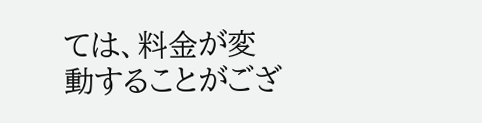ては、料金が変動することがござ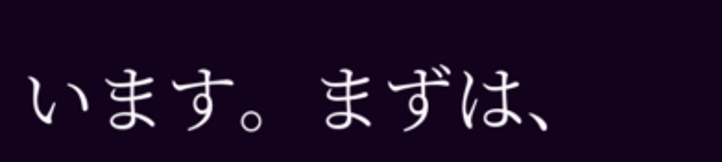います。まずは、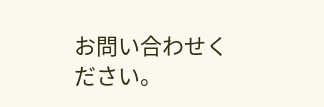お問い合わせください。